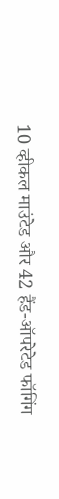10 व्हीकल माउंटेड और 42 हैंड-ऑपरेटेड फॉगिंग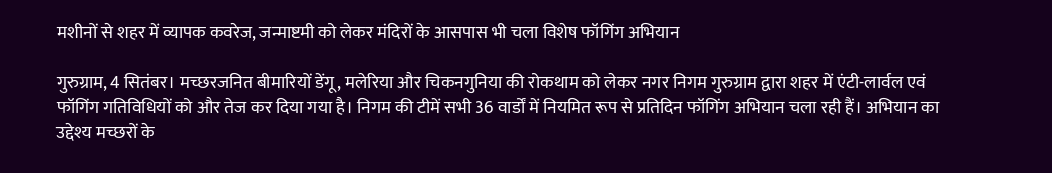मशीनों से शहर में व्यापक कवरेज, जन्माष्टमी को लेकर मंदिरों के आसपास भी चला विशेष फॉगिंग अभियान

गुरुग्राम, 4 सितंबर। मच्छरजनित बीमारियों डेंगू, मलेरिया और चिकनगुनिया की रोकथाम को लेकर नगर निगम गुरुग्राम द्वारा शहर में एंटी-लार्वल एवं फॉगिंग गतिविधियों को और तेज कर दिया गया है। निगम की टीमें सभी 36 वार्डों में नियमित रूप से प्रतिदिन फॉगिंग अभियान चला रही हैं। अभियान का उद्देश्य मच्छरों के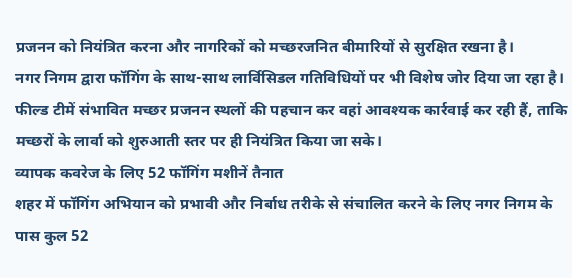प्रजनन को नियंत्रित करना और नागरिकों को मच्छरजनित बीमारियों से सुरक्षित रखना है।
नगर निगम द्वारा फॉगिंग के साथ-साथ लार्विसिडल गतिविधियों पर भी विशेष जोर दिया जा रहा है। फील्ड टीमें संभावित मच्छर प्रजनन स्थलों की पहचान कर वहां आवश्यक कार्रवाई कर रही हैं, ताकि मच्छरों के लार्वा को शुरुआती स्तर पर ही नियंत्रित किया जा सके।
व्यापक कवरेज के लिए 52 फॉगिंग मशीनें तैनात
शहर में फॉगिंग अभियान को प्रभावी और निर्बाध तरीके से संचालित करने के लिए नगर निगम के पास कुल 52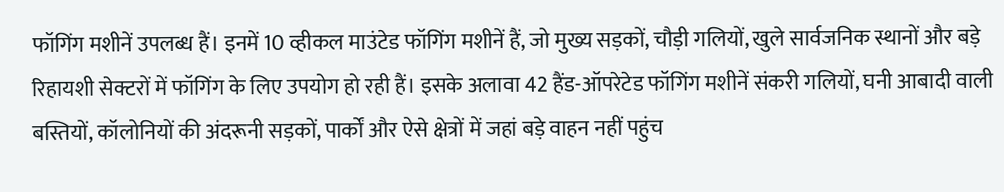फॉगिंग मशीनें उपलब्ध हैं। इनमें 10 व्हीकल माउंटेड फॉगिंग मशीनें हैं, जो मुख्य सड़कों, चौड़ी गलियों, खुले सार्वजनिक स्थानों और बड़े रिहायशी सेक्टरों में फॉगिंग के लिए उपयोग हो रही हैं। इसके अलावा 42 हैंड-ऑपरेटेड फॉगिंग मशीनें संकरी गलियों, घनी आबादी वाली बस्तियों, कॉलोनियों की अंदरूनी सड़कों, पार्कों और ऐसे क्षेत्रों में जहां बड़े वाहन नहीं पहुंच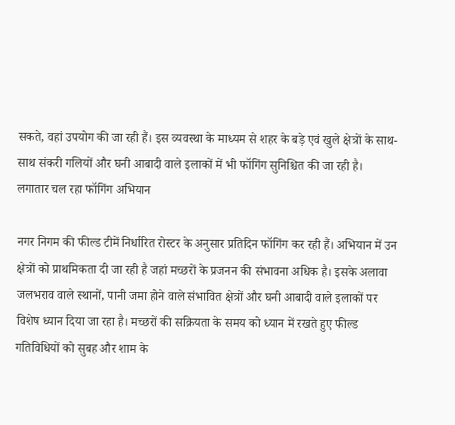सकते, वहां उपयोग की जा रही हैं। इस व्यवस्था के माध्यम से शहर के बड़े एवं खुले क्षेत्रों के साथ-साथ संकरी गलियों और घनी आबादी वाले इलाकों में भी फॉगिंग सुनिश्चित की जा रही है।
लगातार चल रहा फॉगिंग अभियान

नगर निगम की फील्ड टीमें निर्धारित रोस्टर के अनुसार प्रतिदिन फॉगिंग कर रही हैं। अभियान में उन क्षेत्रों को प्राथमिकता दी जा रही है जहां मच्छरों के प्रजनन की संभावना अधिक है। इसके अलावा जलभराव वाले स्थानों, पानी जमा होने वाले संभावित क्षेत्रों और घनी आबादी वाले इलाकों पर विशेष ध्यान दिया जा रहा है। मच्छरों की सक्रियता के समय को ध्यान में रखते हुए फील्ड गतिविधियों को सुबह और शाम के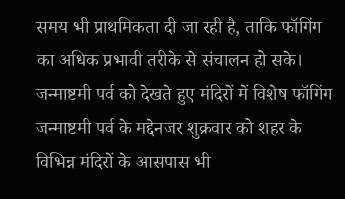समय भी प्राथमिकता दी जा रही है, ताकि फॉगिंग का अधिक प्रभावी तरीके से संचालन हो सके।
जन्माष्टमी पर्व को देखते हुए मंदिरों में विशेष फॉगिंग
जन्माष्टमी पर्व के मद्देनजर शुक्रवार को शहर के विभिन्न मंदिरों के आसपास भी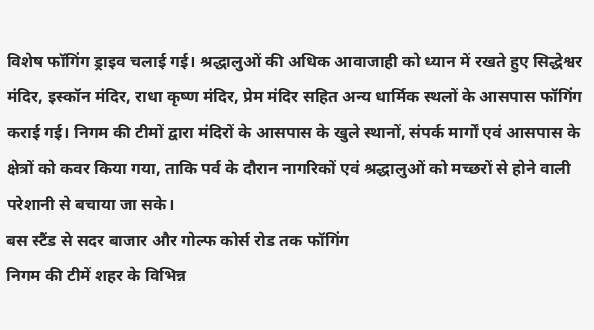विशेष फॉगिंग ड्राइव चलाई गई। श्रद्धालुओं की अधिक आवाजाही को ध्यान में रखते हुए सिद्धेश्वर मंदिर, इस्कॉन मंदिर, राधा कृष्ण मंदिर, प्रेम मंदिर सहित अन्य धार्मिक स्थलों के आसपास फॉगिंग कराई गई। निगम की टीमों द्वारा मंदिरों के आसपास के खुले स्थानों, संपर्क मार्गों एवं आसपास के क्षेत्रों को कवर किया गया, ताकि पर्व के दौरान नागरिकों एवं श्रद्धालुओं को मच्छरों से होने वाली परेशानी से बचाया जा सके।
बस स्टैंड से सदर बाजार और गोल्फ कोर्स रोड तक फॉगिंग
निगम की टीमें शहर के विभिन्न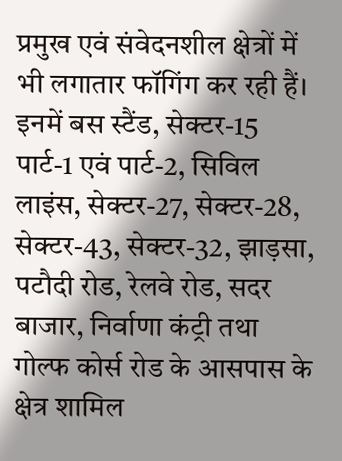प्रमुख एवं संवेदनशील क्षेत्रों में भी लगातार फॉगिंग कर रही हैं। इनमें बस स्टैंड, सेक्टर-15 पार्ट-1 एवं पार्ट-2, सिविल लाइंस, सेक्टर-27, सेक्टर-28, सेक्टर-43, सेक्टर-32, झाड़सा, पटौदी रोड, रेलवे रोड, सदर बाजार, निर्वाणा कंट्री तथा गोल्फ कोर्स रोड के आसपास के क्षेत्र शामिल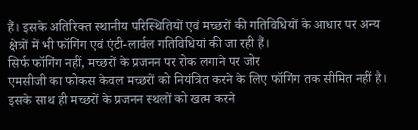हैं। इसके अतिरिक्त स्थानीय परिस्थितियों एवं मच्छरों की गतिविधियों के आधार पर अन्य क्षेत्रों में भी फॉगिंग एवं एंटी-लार्वल गतिविधियां की जा रही हैं।
सिर्फ फॉगिंग नहीं, मच्छरों के प्रजनन पर रोक लगाने पर जोर
एमसीजी का फोकस केवल मच्छरों को नियंत्रित करने के लिए फॉगिंग तक सीमित नहीं है। इसके साथ ही मच्छरों के प्रजनन स्थलों को खत्म करने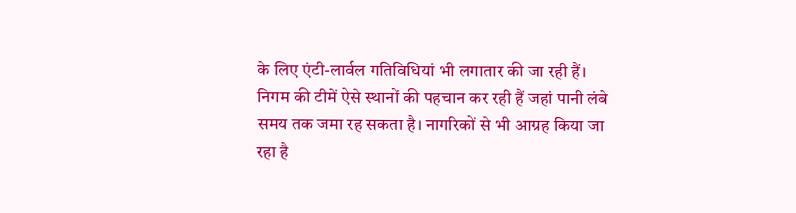के लिए एंटी-लार्वल गतिविधियां भी लगातार की जा रही हैं। निगम की टीमें ऐसे स्थानों की पहचान कर रही हैं जहां पानी लंबे समय तक जमा रह सकता है। नागरिकों से भी आग्रह किया जा रहा है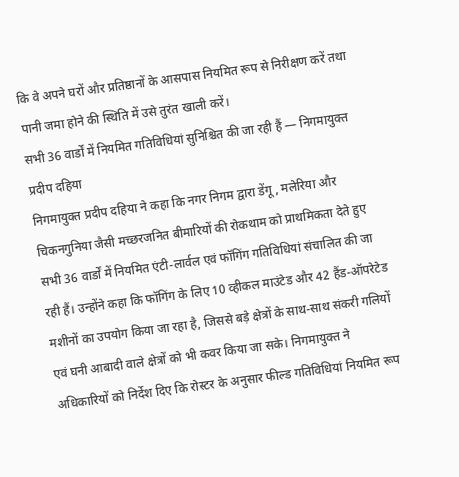कि वे अपने घरों और प्रतिष्ठानों के आसपास नियमित रूप से निरीक्षण करें तथा पानी जमा होने की स्थिति में उसे तुरंत खाली करें।
सभी 36 वार्डों में नियमित गतिविधियां सुनिश्चित की जा रही हैं — निगमायुक्त प्रदीप दहिया
निगमायुक्त प्रदीप दहिया ने कहा कि नगर निगम द्वारा डेंगू, मलेरिया और चिकनगुनिया जैसी मच्छरजनित बीमारियों की रोकथाम को प्राथमिकता देते हुए सभी 36 वार्डों में नियमित एंटी-लार्वल एवं फॉगिंग गतिविधियां संचालित की जा रही हैं। उन्होंने कहा कि फॉगिंग के लिए 10 व्हीकल माउंटेड और 42 हैंड-ऑपरेटेड मशीनों का उपयोग किया जा रहा है, जिससे बड़े क्षेत्रों के साथ-साथ संकरी गलियों एवं घनी आबादी वाले क्षेत्रों को भी कवर किया जा सके। निगमायुक्त ने अधिकारियों को निर्देश दिए कि रोस्टर के अनुसार फील्ड गतिविधियां नियमित रूप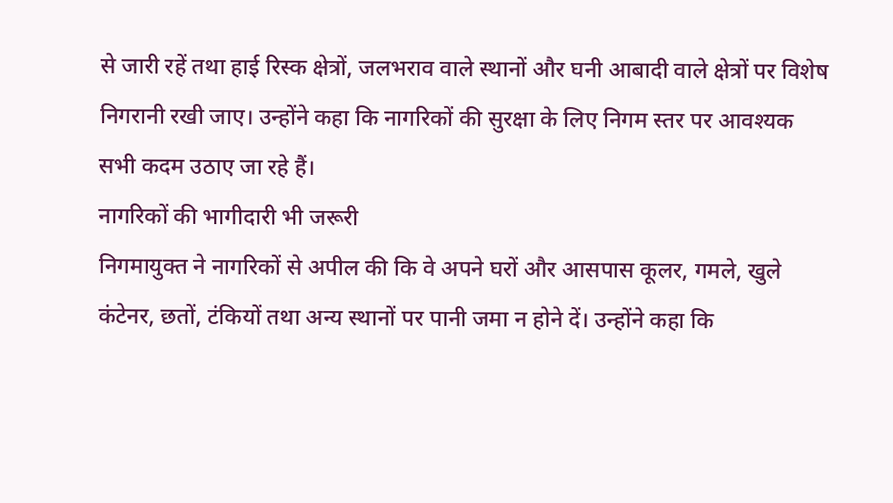से जारी रहें तथा हाई रिस्क क्षेत्रों, जलभराव वाले स्थानों और घनी आबादी वाले क्षेत्रों पर विशेष निगरानी रखी जाए। उन्होंने कहा कि नागरिकों की सुरक्षा के लिए निगम स्तर पर आवश्यक सभी कदम उठाए जा रहे हैं।
नागरिकों की भागीदारी भी जरूरी
निगमायुक्त ने नागरिकों से अपील की कि वे अपने घरों और आसपास कूलर, गमले, खुले कंटेनर, छतों, टंकियों तथा अन्य स्थानों पर पानी जमा न होने दें। उन्होंने कहा कि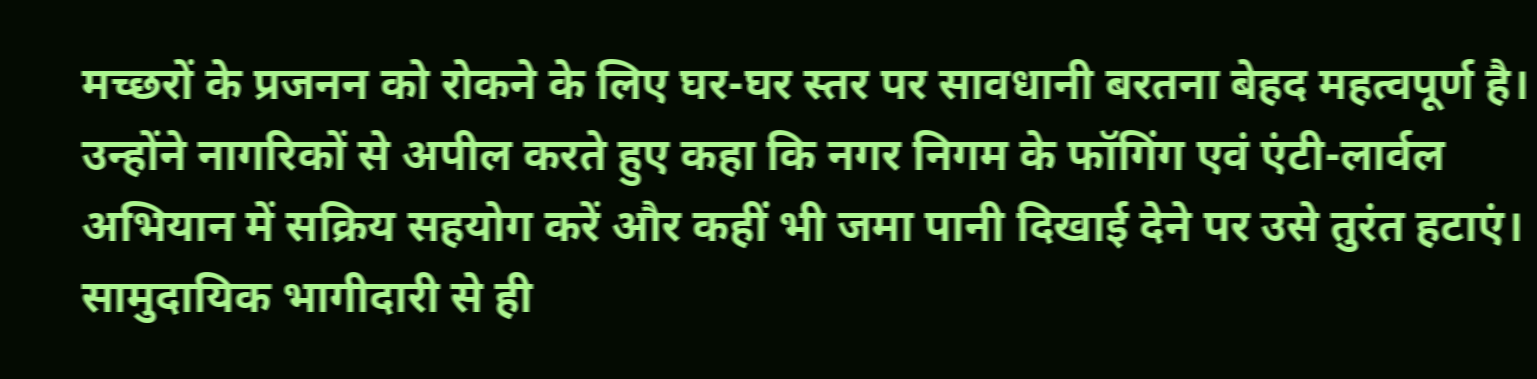मच्छरों के प्रजनन को रोकने के लिए घर-घर स्तर पर सावधानी बरतना बेहद महत्वपूर्ण है। उन्होंने नागरिकों से अपील करते हुए कहा कि नगर निगम के फॉगिंग एवं एंटी-लार्वल अभियान में सक्रिय सहयोग करें और कहीं भी जमा पानी दिखाई देने पर उसे तुरंत हटाएं। सामुदायिक भागीदारी से ही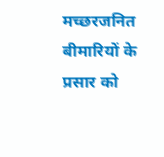मच्छरजनित बीमारियों के प्रसार को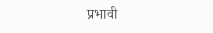प्रभावी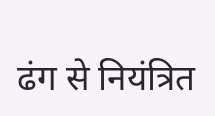ढंग से नियंत्रित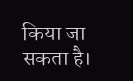किया जा सकता है।